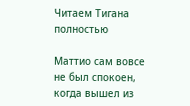Читаем Тигана полностью

Маттио сам вовсе не был спокоен, когда вышел из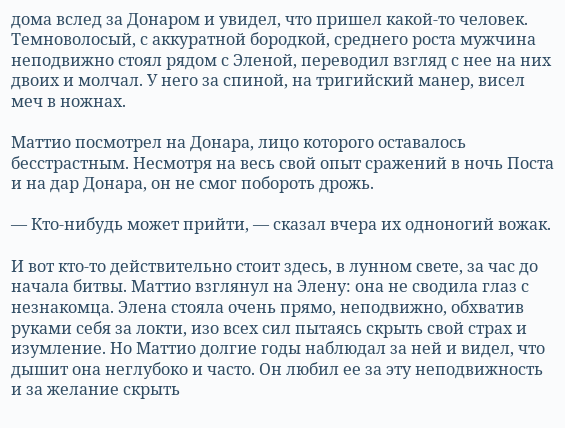дома вслед за Донаром и увидел, что пришел какой-то человек. Темноволосый, с аккуратной бородкой, среднего роста мужчина неподвижно стоял рядом с Эленой, переводил взгляд с нее на них двоих и молчал. У него за спиной, на тригийский манер, висел меч в ножнах.

Маттио посмотрел на Донара, лицо которого оставалось бесстрастным. Несмотря на весь свой опыт сражений в ночь Поста и на дар Донара, он не смог побороть дрожь.

— Кто-нибудь может прийти, — сказал вчера их одноногий вожак.

И вот кто-то действительно стоит здесь, в лунном свете, за час до начала битвы. Маттио взглянул на Элену: она не сводила глаз с незнакомца. Элена стояла очень прямо, неподвижно, обхватив руками себя за локти, изо всех сил пытаясь скрыть свой страх и изумление. Но Маттио долгие годы наблюдал за ней и видел, что дышит она неглубоко и часто. Он любил ее за эту неподвижность и за желание скрыть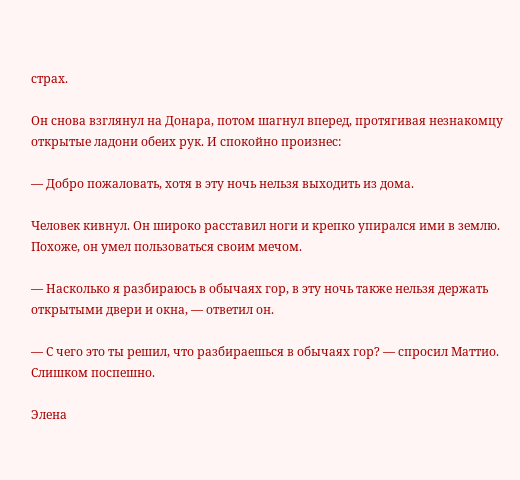страх.

Он снова взглянул на Донара, потом шагнул вперед, протягивая незнакомцу открытые ладони обеих рук. И спокойно произнес:

— Добро пожаловать, хотя в эту ночь нельзя выходить из дома.

Человек кивнул. Он широко расставил ноги и крепко упирался ими в землю. Похоже, он умел пользоваться своим мечом.

— Насколько я разбираюсь в обычаях гор, в эту ночь также нельзя держать открытыми двери и окна, — ответил он.

— С чего это ты решил, что разбираешься в обычаях гор? — спросил Маттио. Слишком поспешно.

Элена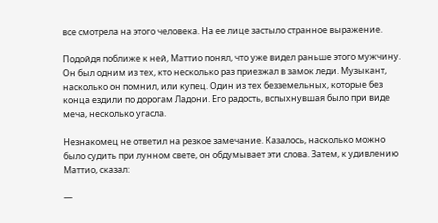все смотрела на этого человека. На ее лице застыло странное выражение.

Подойдя поближе к ней, Маттио понял, что уже видел раньше этого мужчину. Он был одним из тех, кто несколько раз приезжал в замок леди. Музыкант, насколько он помнил, или купец. Один из тех безземельных, которые без конца ездили по дорогам Ладони. Его радость, вспыхнувшая было при виде меча, несколько угасла.

Незнакомец не ответил на резкое замечание. Казалось, насколько можно было судить при лунном свете, он обдумывает эти слова. Затем, к удивлению Маттио, сказал:

—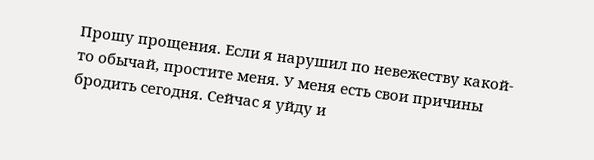Прошу прощения. Если я нарушил по невежеству какой-то обычай, простите меня. У меня есть свои причины бродить сегодня. Сейчас я уйду и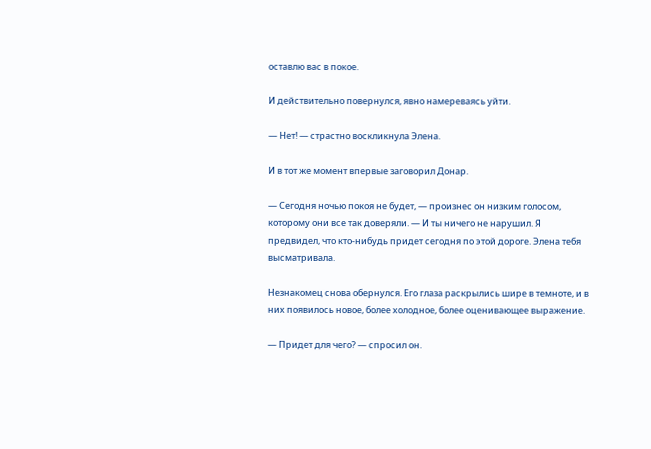оставлю вас в покое.

И действительно повернулся, явно намереваясь уйти.

— Нет! — страстно воскликнула Элена.

И в тот же момент впервые заговорил Донар.

— Сегодня ночью покоя не будет, — произнес он низким голосом, которому они все так доверяли. — И ты ничего не нарушил. Я предвидел, что кто-нибудь придет сегодня по этой дороге. Элена тебя высматривала.

Незнакомец снова обернулся. Его глаза раскрылись шире в темноте, и в них появилось новое, более холодное, более оценивающее выражение.

— Придет для чего? — спросил он.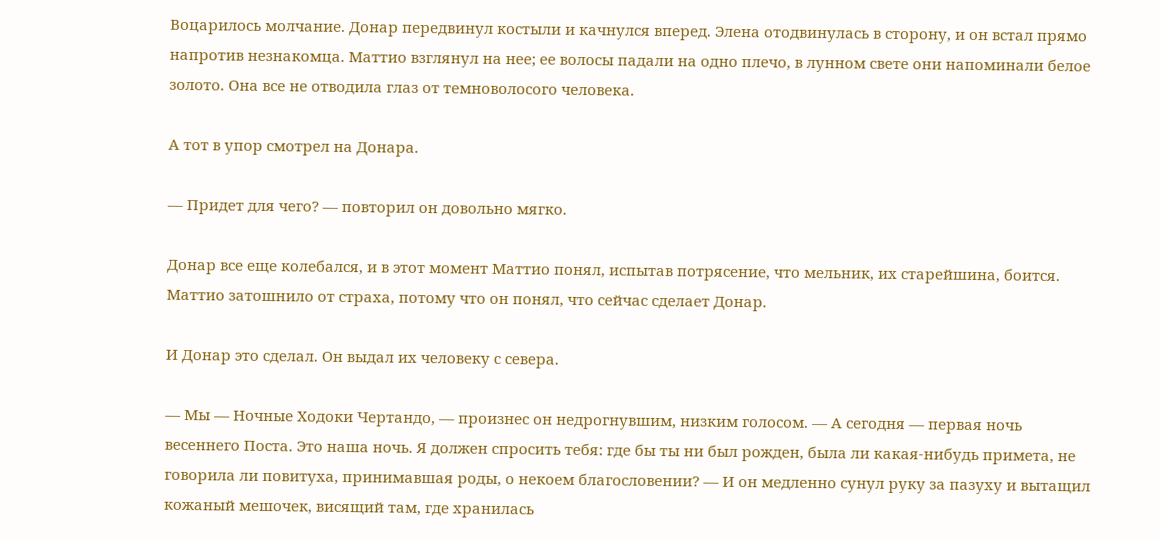Воцарилось молчание. Донар передвинул костыли и качнулся вперед. Элена отодвинулась в сторону, и он встал прямо напротив незнакомца. Маттио взглянул на нее; ее волосы падали на одно плечо, в лунном свете они напоминали белое золото. Она все не отводила глаз от темноволосого человека.

А тот в упор смотрел на Донара.

— Придет для чего? — повторил он довольно мягко.

Донар все еще колебался, и в этот момент Маттио понял, испытав потрясение, что мельник, их старейшина, боится. Маттио затошнило от страха, потому что он понял, что сейчас сделает Донар.

И Донар это сделал. Он выдал их человеку с севера.

— Мы — Ночные Ходоки Чертандо, — произнес он недрогнувшим, низким голосом. — А сегодня — первая ночь весеннего Поста. Это наша ночь. Я должен спросить тебя: где бы ты ни был рожден, была ли какая-нибудь примета, не говорила ли повитуха, принимавшая роды, о некоем благословении? — И он медленно сунул руку за пазуху и вытащил кожаный мешочек, висящий там, где хранилась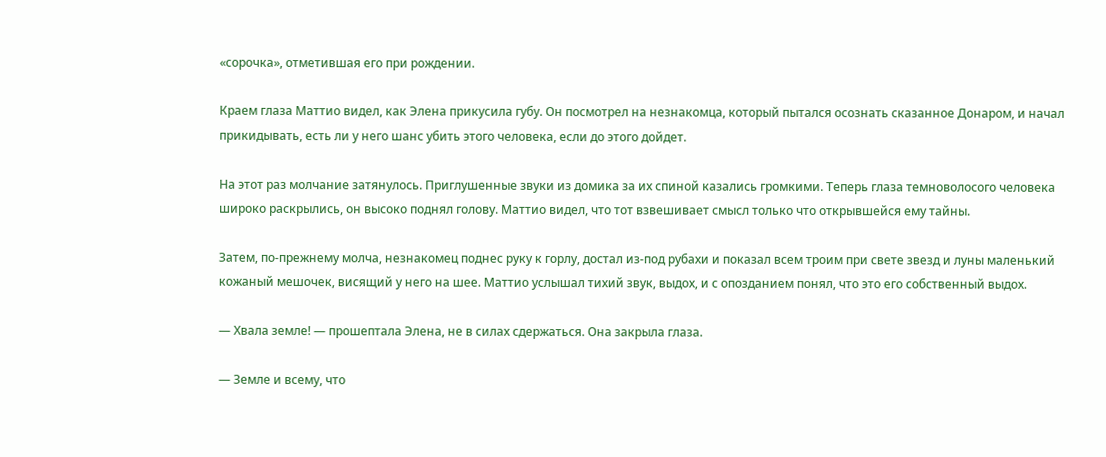«сорочка», отметившая его при рождении.

Краем глаза Маттио видел, как Элена прикусила губу. Он посмотрел на незнакомца, который пытался осознать сказанное Донаром, и начал прикидывать, есть ли у него шанс убить этого человека, если до этого дойдет.

На этот раз молчание затянулось. Приглушенные звуки из домика за их спиной казались громкими. Теперь глаза темноволосого человека широко раскрылись, он высоко поднял голову. Маттио видел, что тот взвешивает смысл только что открывшейся ему тайны.

Затем, по-прежнему молча, незнакомец поднес руку к горлу, достал из-под рубахи и показал всем троим при свете звезд и луны маленький кожаный мешочек, висящий у него на шее. Маттио услышал тихий звук, выдох, и с опозданием понял, что это его собственный выдох.

— Хвала земле! — прошептала Элена, не в силах сдержаться. Она закрыла глаза.

— Земле и всему, что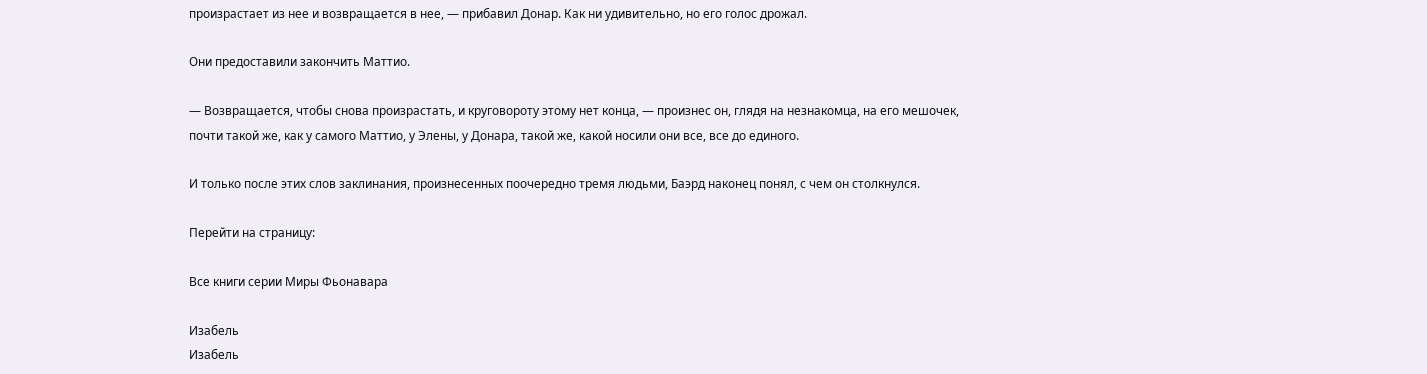произрастает из нее и возвращается в нее, — прибавил Донар. Как ни удивительно, но его голос дрожал.

Они предоставили закончить Маттио.

— Возвращается, чтобы снова произрастать, и круговороту этому нет конца, — произнес он, глядя на незнакомца, на его мешочек, почти такой же, как у самого Маттио, у Элены, у Донара, такой же, какой носили они все, все до единого.

И только после этих слов заклинания, произнесенных поочередно тремя людьми, Баэрд наконец понял, с чем он столкнулся.

Перейти на страницу:

Все книги серии Миры Фьонавара

Изабель
Изабель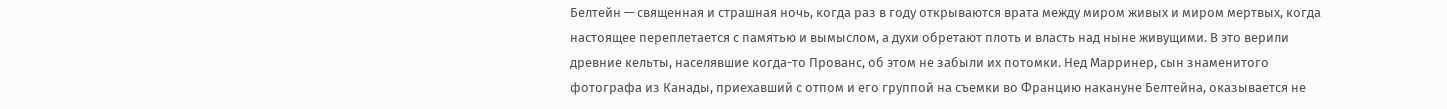Белтейн — священная и страшная ночь, когда раз в году открываются врата между миром живых и миром мертвых, когда настоящее переплетается с памятью и вымыслом, а духи обретают плоть и власть над ныне живущими. В это верили древние кельты, населявшие когда-то Прованс, об этом не забыли их потомки. Нед Марринер, сын знаменитого фотографа из Канады, приехавший с отпом и его группой на съемки во Францию накануне Белтейна, оказывается не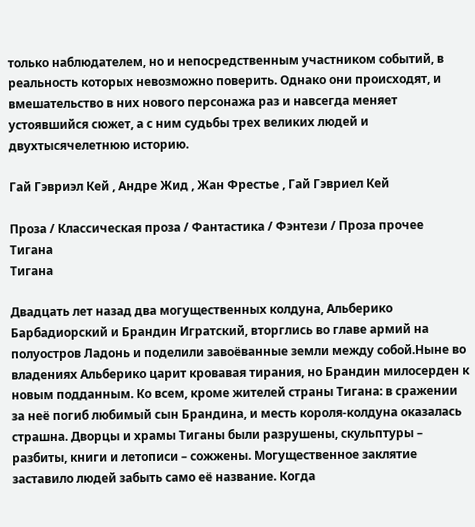только наблюдателем, но и непосредственным участником событий, в реальность которых невозможно поверить. Однако они происходят, и вмешательство в них нового персонажа раз и навсегда меняет устоявшийся сюжет, а с ним судьбы трех великих людей и двухтысячелетнюю историю.

Гай Гэвриэл Кей , Андре Жид , Жан Фрестье , Гай Гэвриел Кей

Проза / Классическая проза / Фантастика / Фэнтези / Проза прочее
Тигана
Тигана

Двадцать лет назад два могущественных колдуна, Альберико Барбадиорский и Брандин Игратский, вторглись во главе армий на полуостров Ладонь и поделили завоёванные земли между собой.Ныне во владениях Альберико царит кровавая тирания, но Брандин милосерден к новым подданным. Ко всем, кроме жителей страны Тигана: в сражении за неё погиб любимый сын Брандина, и месть короля-колдуна оказалась страшна. Дворцы и храмы Тиганы были разрушены, скульптуры – разбиты, книги и летописи – сожжены. Могущественное заклятие заставило людей забыть само её название. Когда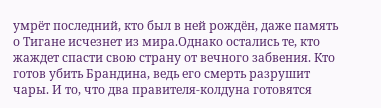умрёт последний, кто был в ней рождён, даже память о Тигане исчезнет из мира.Однако остались те, кто жаждет спасти свою страну от вечного забвения. Кто готов убить Брандина, ведь его смерть разрушит чары. И то, что два правителя-колдуна готовятся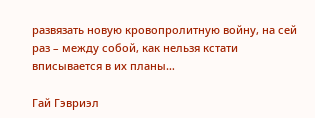развязать новую кровопролитную войну, на сей раз – между собой, как нельзя кстати вписывается в их планы…

Гай Гэвриэл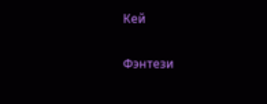Кей

Фэнтези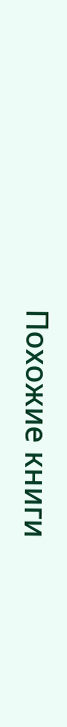Похожие книги